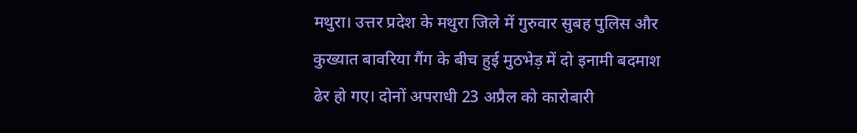मथुरा। उत्तर प्रदेश के मथुरा जिले में गुरुवार सुबह पुलिस और कुख्यात बावरिया गैंग के बीच हुई मुठभेड़ में दो इनामी बदमाश ढेर हो गए। दोनों अपराधी 23 अप्रैल को कारोबारी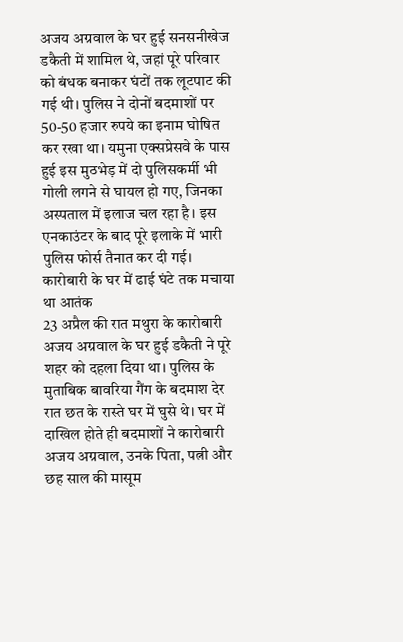अजय अग्रवाल के घर हुई सनसनीखेज डकैती में शामिल थे, जहां पूरे परिवार को बंधक बनाकर घंटों तक लूटपाट की गई थी। पुलिस ने दोनों बदमाशों पर 50-50 हजार रुपये का इनाम घोषित कर रखा था। यमुना एक्सप्रेसवे के पास हुई इस मुठभेड़ में दो पुलिसकर्मी भी गोली लगने से घायल हो गए, जिनका अस्पताल में इलाज चल रहा है। इस एनकाउंटर के बाद पूरे इलाके में भारी पुलिस फोर्स तैनात कर दी गई।
कारोबारी के घर में ढाई घंटे तक मचाया था आतंक
23 अप्रैल की रात मथुरा के कारोबारी अजय अग्रवाल के घर हुई डकैती ने पूरे शहर को दहला दिया था। पुलिस के मुताबिक बावरिया गैंग के बदमाश देर रात छत के रास्ते घर में घुसे थे। घर में दाखिल होते ही बदमाशों ने कारोबारी अजय अग्रवाल, उनके पिता, पत्नी और छह साल की मासूम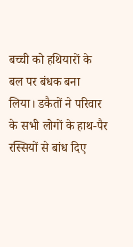बच्ची को हथियारों के बल पर बंधक बना लिया। डकैतों ने परिवार के सभी लोगों के हाथ-पैर रस्सियों से बांध दिए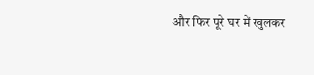और फिर पूरे घर में खुलकर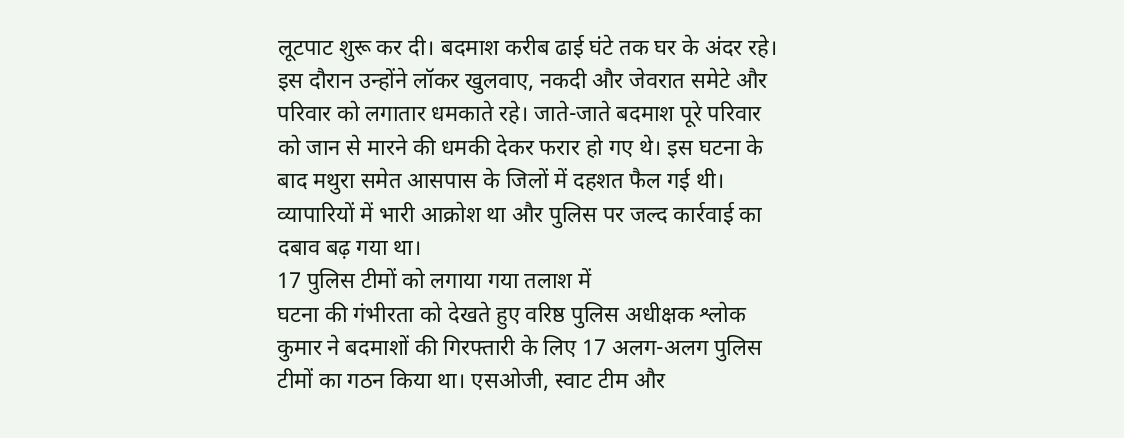लूटपाट शुरू कर दी। बदमाश करीब ढाई घंटे तक घर के अंदर रहे। इस दौरान उन्होंने लॉकर खुलवाए, नकदी और जेवरात समेटे और परिवार को लगातार धमकाते रहे। जाते-जाते बदमाश पूरे परिवार को जान से मारने की धमकी देकर फरार हो गए थे। इस घटना के बाद मथुरा समेत आसपास के जिलों में दहशत फैल गई थी। व्यापारियों में भारी आक्रोश था और पुलिस पर जल्द कार्रवाई का दबाव बढ़ गया था।
17 पुलिस टीमों को लगाया गया तलाश में
घटना की गंभीरता को देखते हुए वरिष्ठ पुलिस अधीक्षक श्लोक कुमार ने बदमाशों की गिरफ्तारी के लिए 17 अलग-अलग पुलिस टीमों का गठन किया था। एसओजी, स्वाट टीम और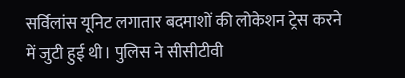सर्विलांस यूनिट लगातार बदमाशों की लोकेशन ट्रेस करने में जुटी हुई थी। पुलिस ने सीसीटीवी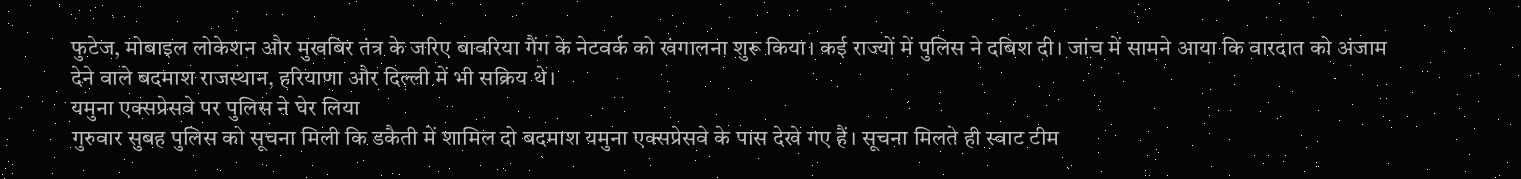फुटेज, मोबाइल लोकेशन और मुखबिर तंत्र के जरिए बावरिया गैंग के नेटवर्क को खंगालना शुरू किया। कई राज्यों में पुलिस ने दबिश दी। जांच में सामने आया कि वारदात को अंजाम देने वाले बदमाश राजस्थान, हरियाणा और दिल्ली में भी सक्रिय थे।
यमुना एक्सप्रेसवे पर पुलिस ने घेर लिया
गुरुवार सुबह पुलिस को सूचना मिली कि डकैती में शामिल दो बदमाश यमुना एक्सप्रेसवे के पास देखे गए हैं। सूचना मिलते ही स्वाट टीम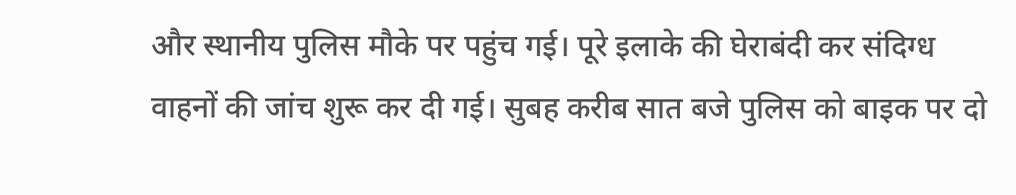और स्थानीय पुलिस मौके पर पहुंच गई। पूरे इलाके की घेराबंदी कर संदिग्ध वाहनों की जांच शुरू कर दी गई। सुबह करीब सात बजे पुलिस को बाइक पर दो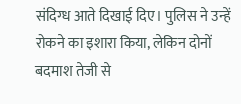संदिग्ध आते दिखाई दिए। पुलिस ने उन्हें रोकने का इशारा किया, लेकिन दोनों बदमाश तेजी से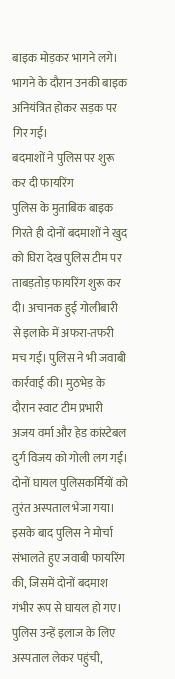बाइक मोड़कर भागने लगे। भागने के दौरान उनकी बाइक अनियंत्रित होकर सड़क पर गिर गई।
बदमाशों ने पुलिस पर शुरू कर दी फायरिंग
पुलिस के मुताबिक बाइक गिरते ही दोनों बदमाशों ने खुद को घिरा देख पुलिस टीम पर ताबड़तोड़ फायरिंग शुरू कर दी। अचानक हुई गोलीबारी से इलाके में अफरा-तफरी मच गई। पुलिस ने भी जवाबी कार्रवाई की। मुठभेड़ के दौरान स्वाट टीम प्रभारी अजय वर्मा और हेड कांस्टेबल दुर्ग विजय को गोली लग गई। दोनों घायल पुलिसकर्मियों को तुरंत अस्पताल भेजा गया। इसके बाद पुलिस ने मोर्चा संभालते हुए जवाबी फायरिंग की, जिसमें दोनों बदमाश गंभीर रूप से घायल हो गए। पुलिस उन्हें इलाज के लिए अस्पताल लेकर पहुंची,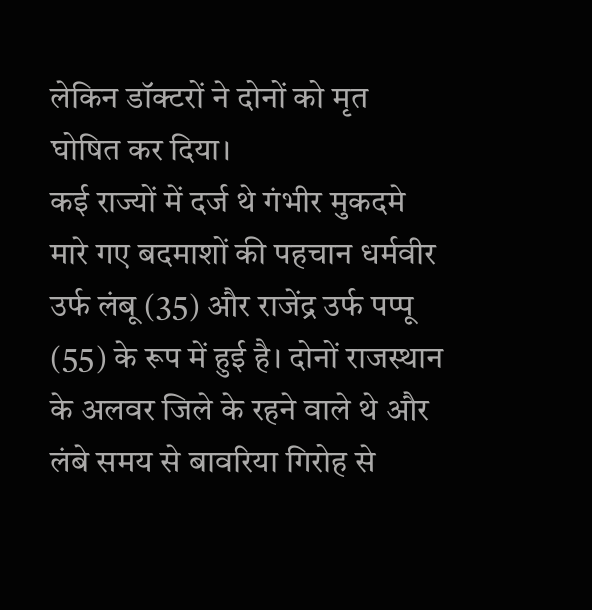लेकिन डॉक्टरों ने दोनों को मृत घोषित कर दिया।
कई राज्यों में दर्ज थे गंभीर मुकदमे
मारे गए बदमाशों की पहचान धर्मवीर उर्फ लंबू (35) और राजेंद्र उर्फ पप्पू (55) के रूप में हुई है। दोनों राजस्थान के अलवर जिले के रहने वाले थे और लंबे समय से बावरिया गिरोह से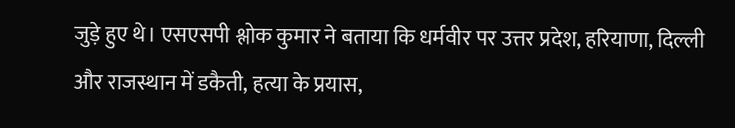जुड़े हुए थे। एसएसपी श्लोक कुमार ने बताया कि धर्मवीर पर उत्तर प्रदेश, हरियाणा, दिल्ली और राजस्थान में डकैती, हत्या के प्रयास,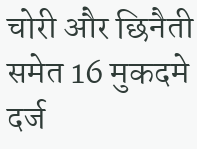चोरी और छिनैती समेत 16 मुकदमे दर्ज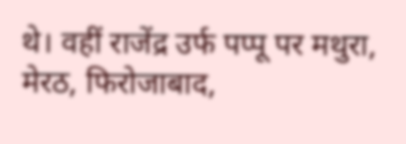थे। वहीं राजेंद्र उर्फ पप्पू पर मथुरा, मेरठ, फिरोजाबाद,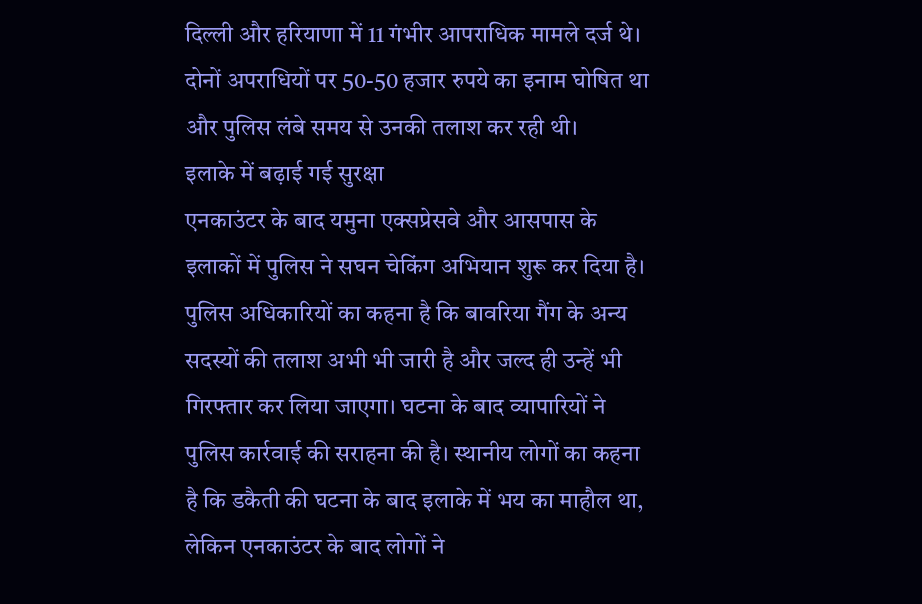दिल्ली और हरियाणा में 11 गंभीर आपराधिक मामले दर्ज थे। दोनों अपराधियों पर 50-50 हजार रुपये का इनाम घोषित था और पुलिस लंबे समय से उनकी तलाश कर रही थी।
इलाके में बढ़ाई गई सुरक्षा
एनकाउंटर के बाद यमुना एक्सप्रेसवे और आसपास के इलाकों में पुलिस ने सघन चेकिंग अभियान शुरू कर दिया है। पुलिस अधिकारियों का कहना है कि बावरिया गैंग के अन्य सदस्यों की तलाश अभी भी जारी है और जल्द ही उन्हें भी गिरफ्तार कर लिया जाएगा। घटना के बाद व्यापारियों ने पुलिस कार्रवाई की सराहना की है। स्थानीय लोगों का कहना है कि डकैती की घटना के बाद इलाके में भय का माहौल था, लेकिन एनकाउंटर के बाद लोगों ने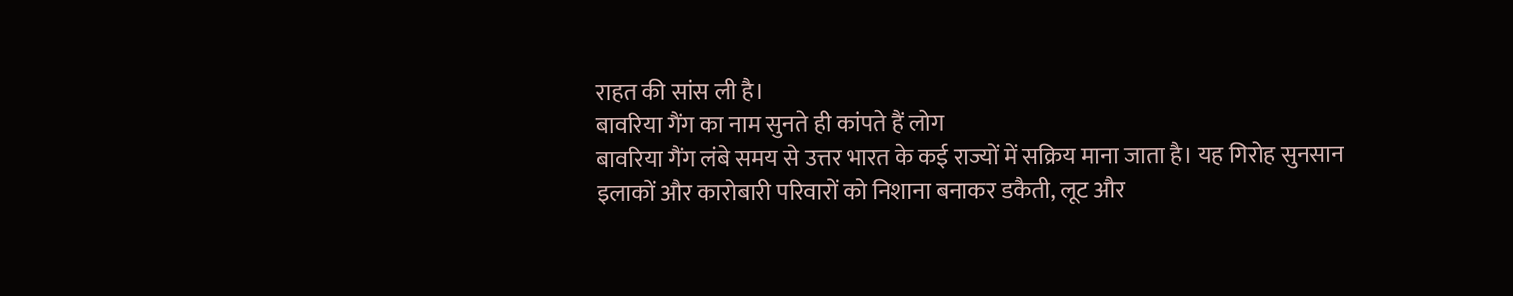राहत की सांस ली है।
बावरिया गैंग का नाम सुनते ही कांपते हैं लोग
बावरिया गैंग लंबे समय से उत्तर भारत के कई राज्यों में सक्रिय माना जाता है। यह गिरोह सुनसान इलाकों और कारोबारी परिवारों को निशाना बनाकर डकैती, लूट और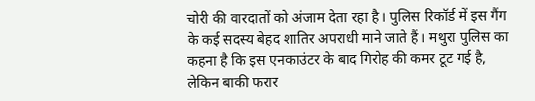चोरी की वारदातों को अंजाम देता रहा है। पुलिस रिकॉर्ड में इस गैंग के कई सदस्य बेहद शातिर अपराधी माने जाते हैं। मथुरा पुलिस का कहना है कि इस एनकाउंटर के बाद गिरोह की कमर टूट गई है, लेकिन बाकी फरार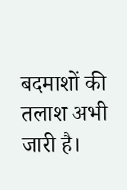बदमाशों की तलाश अभी जारी है।